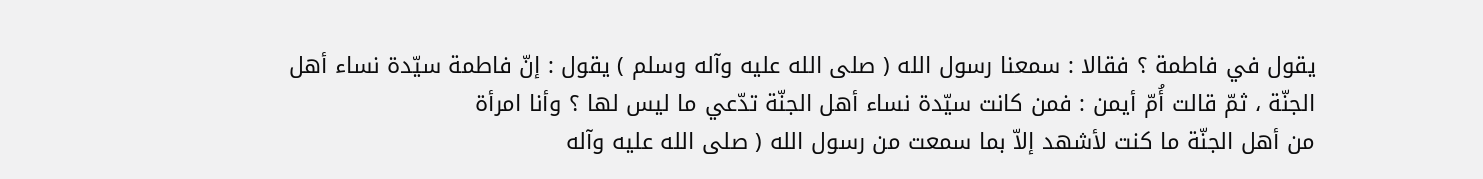يقول في فاطمة ؟ فقالا : سمعنا رسول الله ( صلى الله عليه وآله وسلم ) يقول : إنّ فاطمة سيّدة نساء أهل
الجنّة ، ثمّ قالت أُمّ أيمن : فمن كانت سيّدة نساء أهل الجنّة تدّعي ما ليس لها ؟ وأنا امرأة
من أهل الجنّة ما كنت لأشهد إلاّ بما سمعت من رسول الله ( صلى الله عليه وآله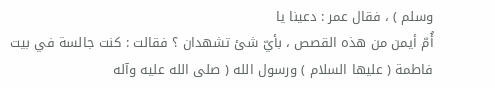وسلم ) ، فقال عمر : دعينا يا
أُمّ أيمن من هذه القصص ، بأيّ شئ تشهدان ؟ فقالت : كنت جالسة في بيت
فاطمة ( عليها السلام ) ورسول الله ( صلى الله عليه وآله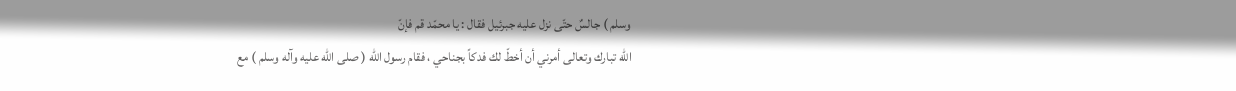وسلم ) جالسٌ حتّى نزل عليه جبرئيل فقال : يا محمّد قم فإنّ
الله تبارك وتعالى أمرني أن أخطّ لك فدكاً بجناحي ، فقام رسول الله ( صلى الله عليه وآله وسلم ) مع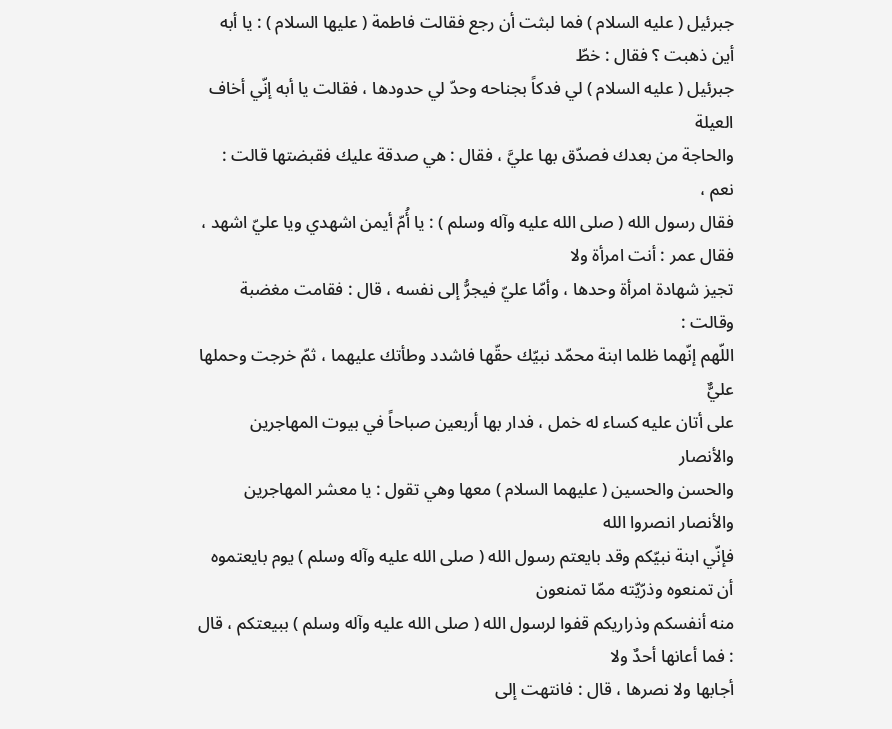جبرئيل ( عليه السلام ) فما لبثت أن رجع فقالت فاطمة ( عليها السلام ) : يا أبه أين ذهبت ؟ فقال : خطّ
جبرئيل ( عليه السلام ) لي فدكاً بجناحه وحدّ لي حدودها ، فقالت يا أبه إنّي أخاف العيلة
والحاجة من بعدك فصدّق بها عليَّ ، فقال : هي صدقة عليك فقبضتها قالت : نعم ،
فقال رسول الله ( صلى الله عليه وآله وسلم ) : يا أُمّ أيمن اشهدي ويا عليّ اشهد ، فقال عمر : أنت امرأة ولا
تجيز شهادة امرأة وحدها ، وأمّا عليّ فيجرُّ إلى نفسه ، قال : فقامت مغضبة وقالت :
اللّهم إنّهما ظلما ابنة محمّد نبيّك حقّها فاشدد وطأتك عليهما ، ثمّ خرجت وحملها عليٌّ
على أتان عليه كساء له خمل ، فدار بها أربعين صباحاً في بيوت المهاجرين والأنصار
والحسن والحسين ( عليهما السلام ) معها وهي تقول : يا معشر المهاجرين والأنصار انصروا الله
فإنّي ابنة نبيّكم وقد بايعتم رسول الله ( صلى الله عليه وآله وسلم ) يوم بايعتموه أن تمنعوه وذرّيّته ممّا تمنعون
منه أنفسكم وذراريكم قفوا لرسول الله ( صلى الله عليه وآله وسلم ) ببيعتكم ، قال : فما أعانها أحدٌ ولا
أجابها ولا نصرها ، قال : فانتهت إلى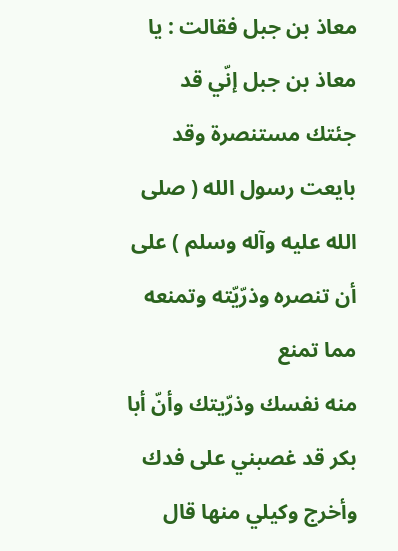معاذ بن جبل فقالت : يا معاذ بن جبل إنّي قد
جئتك مستنصرة وقد بايعت رسول الله ( صلى الله عليه وآله وسلم ) على أن تنصره وذرّيّته وتمنعه مما تمنع
منه نفسك وذرّيتك وأنّ أبا بكر قد غصبني على فدك وأخرج وكيلي منها قال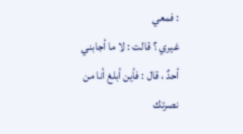: فمعي
غيري ؟ قالت : لا ما أجابني أحدٌ ، قال : فأين أبلغ أنا من نصرتك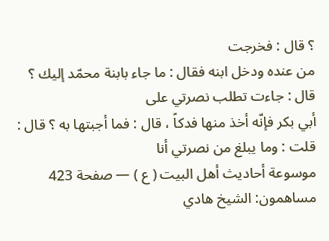؟ قال : فخرجت
من عنده ودخل ابنه فقال : ما جاء بابنة محمّد إليك ؟ قال : جاءت تطلب نصرتي على
أبي بكر فإنّه أخذ منها فدكاً ، قال : فما أجبتها به ؟ قال : قلت : وما يبلغ من نصرتي أنا
موسوعة أحاديث أهل البيت ( ع ) — صفحة 423
مساهمون: الشيخ هادي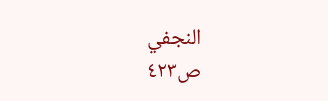النجفي
ص٤٢٣